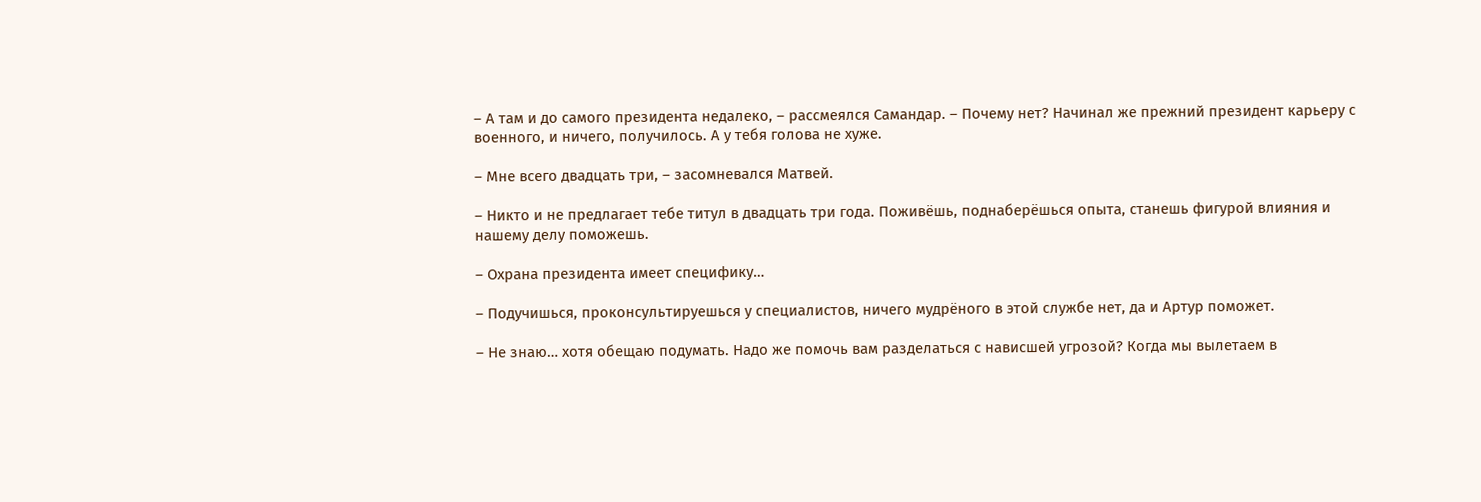– А там и до самого президента недалеко, – рассмеялся Самандар. – Почему нет? Начинал же прежний президент карьеру с военного, и ничего, получилось. А у тебя голова не хуже.

– Мне всего двадцать три, – засомневался Матвей.

– Никто и не предлагает тебе титул в двадцать три года. Поживёшь, поднаберёшься опыта, станешь фигурой влияния и нашему делу поможешь.

– Охрана президента имеет специфику…

– Подучишься, проконсультируешься у специалистов, ничего мудрёного в этой службе нет, да и Артур поможет.

– Не знаю… хотя обещаю подумать. Надо же помочь вам разделаться с нависшей угрозой? Когда мы вылетаем в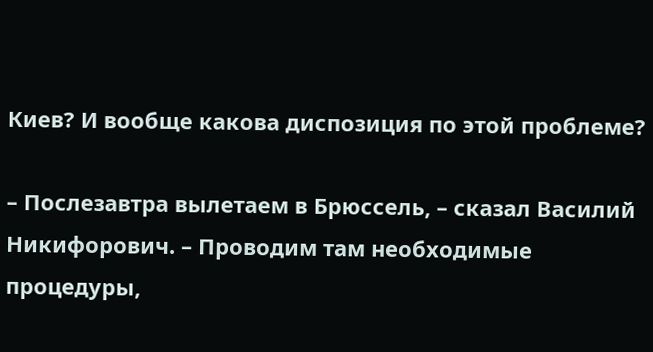Киев? И вообще какова диспозиция по этой проблеме?

– Послезавтра вылетаем в Брюссель, – сказал Василий Никифорович. – Проводим там необходимые процедуры,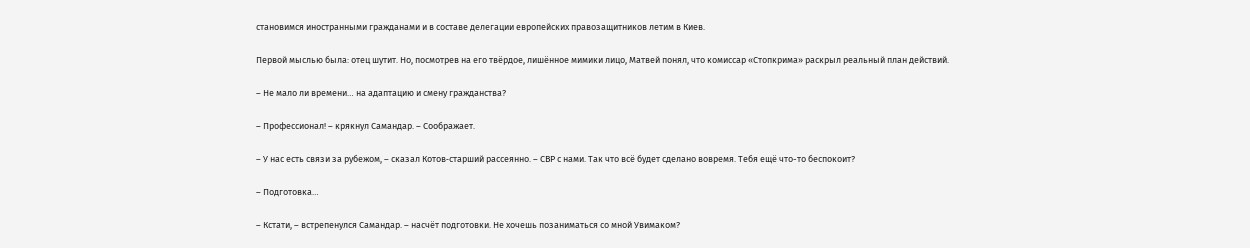становимся иностранными гражданами и в составе делегации европейских правозащитников летим в Киев.

Первой мыслью была: отец шутит. Но, посмотрев на его твёрдое, лишённое мимики лицо, Матвей понял, что комиссар «Стопкрима» раскрыл реальный план действий.

– Не мало ли времени… на адаптацию и смену гражданства?

– Профессионал! – крякнул Самандар. – Соображает.

– У нас есть связи за рубежом, – сказал Котов‑старший рассеянно. – СВР с нами. Так что всё будет сделано вовремя. Тебя ещё что-то беспокоит?

– Подготовка…

– Кстати, – встрепенулся Самандар. – насчёт подготовки. Не хочешь позаниматься со мной Увимаком?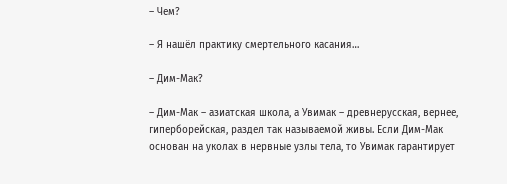– Чем?

– Я нашёл практику смертельного касания…

– Дим-Мак?

– Дим-Мак – азиатская школа, а Увимак – древнерусская, вернее, гиперборейская, раздел так называемой живы. Если Дим-Мак основан на уколах в нервные узлы тела, то Увимак гарантирует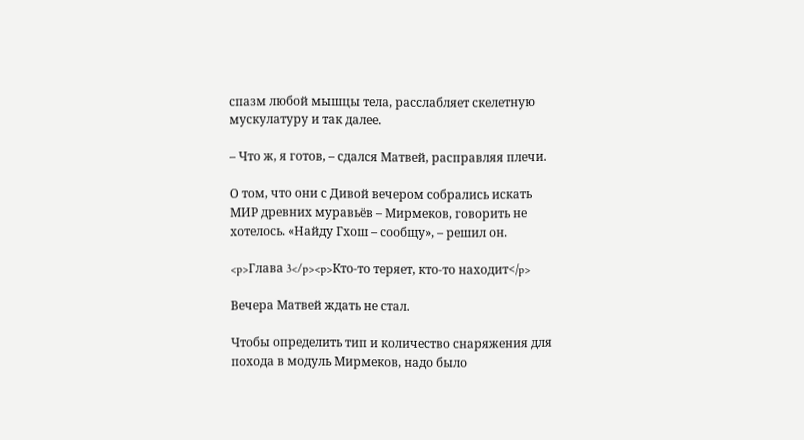спазм любой мышцы тела, расслабляет скелетную мускулатуру и так далее.

– Что ж, я готов, – сдался Матвей, расправляя плечи.

О том, что они с Дивой вечером собрались искать МИР древних муравьёв – Мирмеков, говорить не хотелось. «Найду Гхош – сообщу», – решил он.

<p>Глава 3</p><p>Кто-то теряет, кто-то находит</p>

Вечера Матвей ждать не стал.

Чтобы определить тип и количество снаряжения для похода в модуль Мирмеков, надо было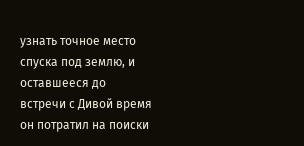узнать точное место спуска под землю, и оставшееся до встречи с Дивой время он потратил на поиски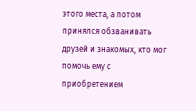этого места, а потом принялся обзванивать друзей и знакомых, кто мог помочь ему с приобретением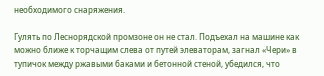необходимого снаряжения.

Гулять по Леснорядской промзоне он не стал. Подъехал на машине как можно ближе к торчащим слева от путей элеваторам, загнал «Чери» в тупичок между ржавыми баками и бетонной стеной, убедился, что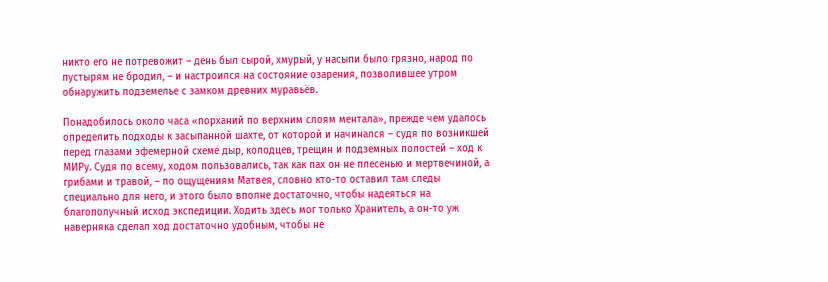никто его не потревожит – день был сырой, хмурый, у насыпи было грязно, народ по пустырям не бродил, – и настроился на состояние озарения, позволившее утром обнаружить подземелье с замком древних муравьёв.

Понадобилось около часа «порханий по верхним слоям ментала», прежде чем удалось определить подходы к засыпанной шахте, от которой и начинался – судя по возникшей перед глазами эфемерной схеме дыр, колодцев, трещин и подземных полостей – ход к МИРу. Судя по всему, ходом пользовались, так как пах он не плесенью и мертвечиной, а грибами и травой, – по ощущениям Матвея, словно кто-то оставил там следы специально для него, и этого было вполне достаточно, чтобы надеяться на благополучный исход экспедиции. Ходить здесь мог только Хранитель, а он-то уж наверняка сделал ход достаточно удобным, чтобы не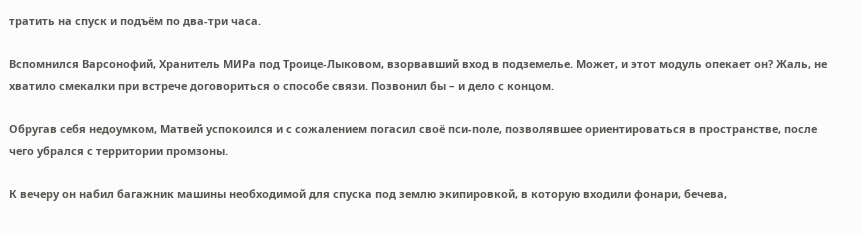тратить на спуск и подъём по два-три часа.

Вспомнился Варсонофий, Хранитель МИРа под Троице-Лыковом, взорвавший вход в подземелье. Может, и этот модуль опекает он? Жаль, не хватило смекалки при встрече договориться о способе связи. Позвонил бы – и дело с концом.

Обругав себя недоумком, Матвей успокоился и с сожалением погасил своё пси-поле, позволявшее ориентироваться в пространстве, после чего убрался с территории промзоны.

К вечеру он набил багажник машины необходимой для спуска под землю экипировкой, в которую входили фонари, бечева,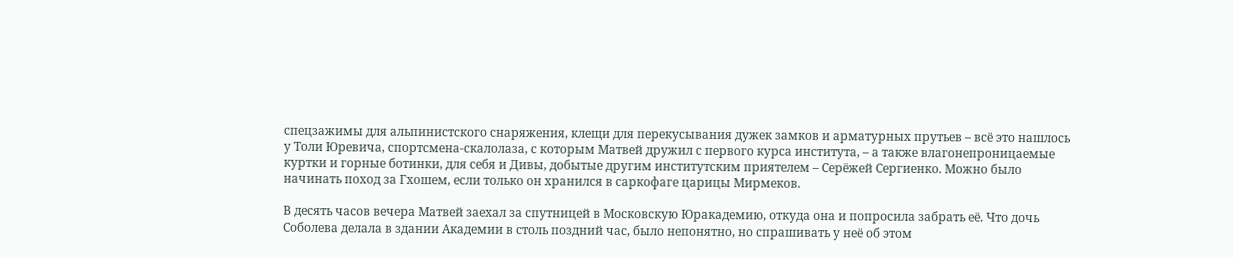спецзажимы для альпинистского снаряжения, клещи для перекусывания дужек замков и арматурных прутьев – всё это нашлось у Толи Юревича, спортсмена-скалолаза, с которым Матвей дружил с первого курса института, – а также влагонепроницаемые куртки и горные ботинки, для себя и Дивы, добытые другим институтским приятелем – Серёжей Сергиенко. Можно было начинать поход за Гхошем, если только он хранился в саркофаге царицы Мирмеков.

В десять часов вечера Матвей заехал за спутницей в Московскую Юракадемию, откуда она и попросила забрать её. Что дочь Соболева делала в здании Академии в столь поздний час, было непонятно, но спрашивать у неё об этом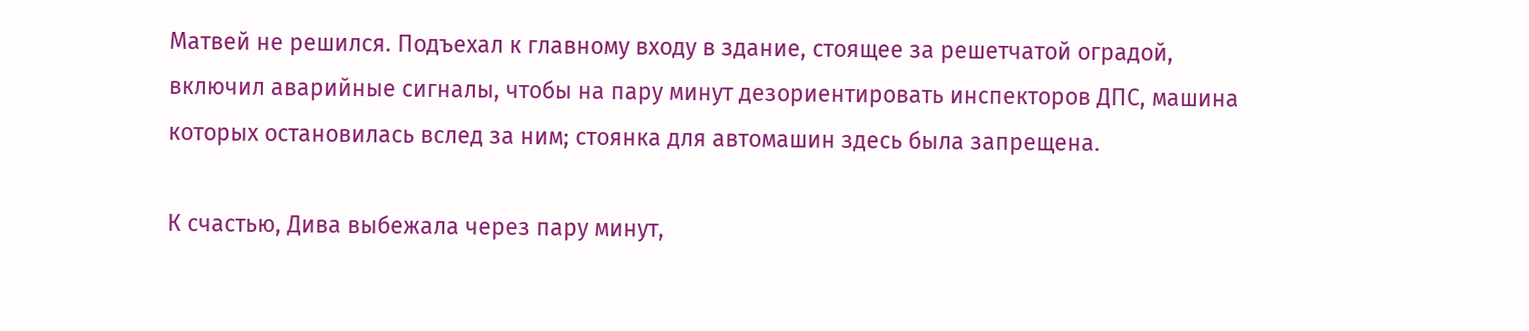Матвей не решился. Подъехал к главному входу в здание, стоящее за решетчатой оградой, включил аварийные сигналы, чтобы на пару минут дезориентировать инспекторов ДПС, машина которых остановилась вслед за ним; стоянка для автомашин здесь была запрещена.

К счастью, Дива выбежала через пару минут,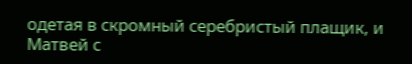одетая в скромный серебристый плащик, и Матвей с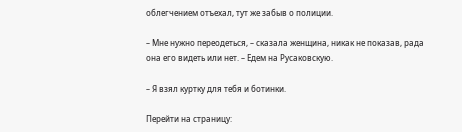облегчением отъехал, тут же забыв о полиции.

– Мне нужно переодеться, – сказала женщина, никак не показав, рада она его видеть или нет. – Едем на Русаковскую.

– Я взял куртку для тебя и ботинки.

Перейти на страницу: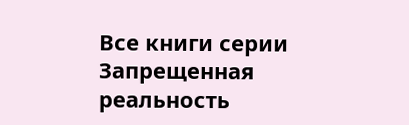Все книги серии Запрещенная реальность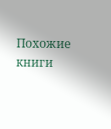Похожие книги